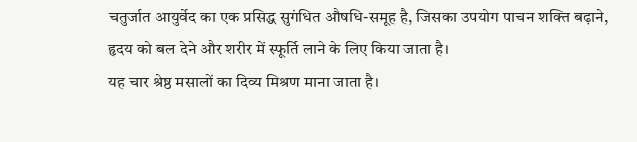चतुर्जात आयुर्वेद का एक प्रसिद्ध सुगंधित औषधि-समूह है, जिसका उपयोग पाचन शक्ति बढ़ाने, हृदय को बल देने और शरीर में स्फूर्ति लाने के लिए किया जाता है।
यह चार श्रेष्ठ मसालों का दिव्य मिश्रण माना जाता है।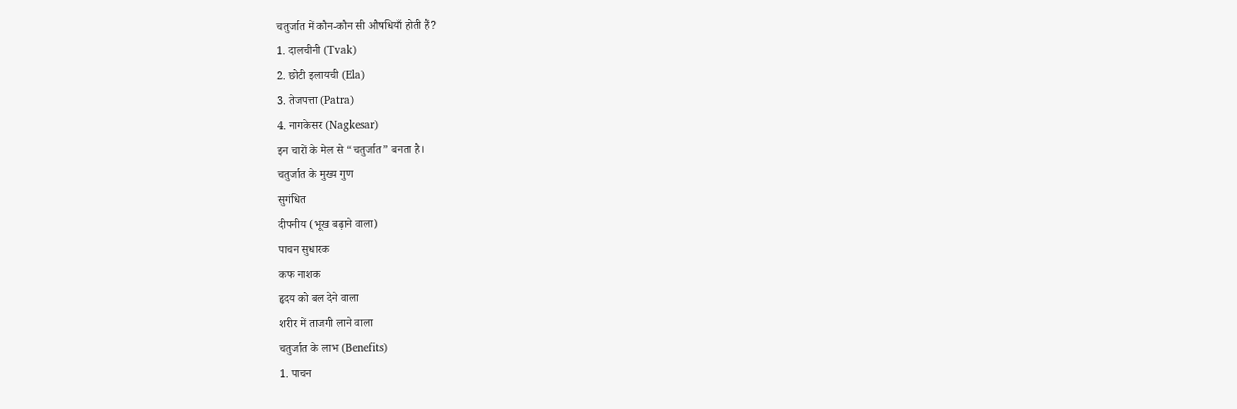चतुर्जात में कौन-कौन सी औषधियाँ होती हैं?
1. दालचीनी (Tvak)
2. छोटी इलायची (Ela)
3. तेजपत्ता (Patra)
4. नागकेसर (Nagkesar)
इन चारों के मेल से “चतुर्जात” बनता है।
चतुर्जात के मुख्य गुण
सुगंधित
दीपनीय (भूख बढ़ाने वाला)
पाचन सुधारक
कफ नाशक
हृदय को बल देने वाला
शरीर में ताजगी लाने वाला
चतुर्जात के लाभ (Benefits)
1. पाचन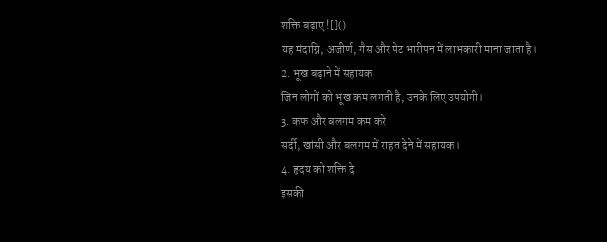शक्ति बढ़ाए ![]()
यह मंदाग्नि, अजीर्ण, गैस और पेट भारीपन में लाभकारी माना जाता है।
2. भूख बढ़ाने में सहायक
जिन लोगों को भूख कम लगती है, उनके लिए उपयोगी।
3. कफ और बलगम कम करे
सर्दी, खांसी और बलगम में राहत देने में सहायक।
4. हृदय को शक्ति दे
इसकी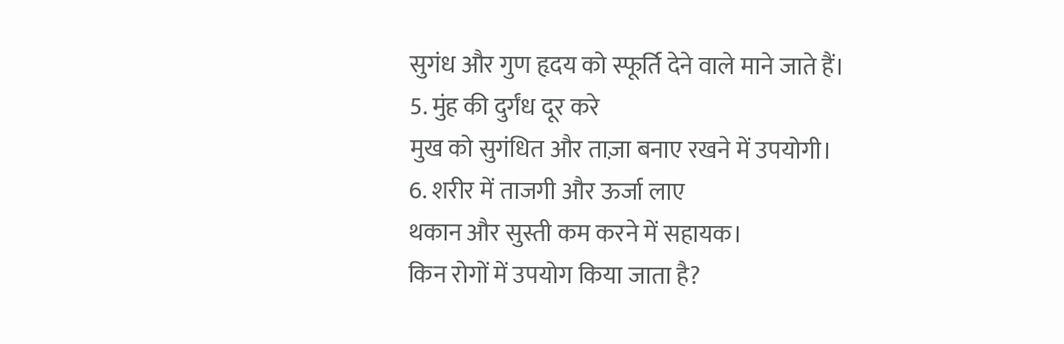सुगंध और गुण हृदय को स्फूर्ति देने वाले माने जाते हैं।
5. मुंह की दुर्गंध दूर करे
मुख को सुगंधित और ताज़ा बनाए रखने में उपयोगी।
6. शरीर में ताजगी और ऊर्जा लाए
थकान और सुस्ती कम करने में सहायक।
किन रोगों में उपयोग किया जाता है?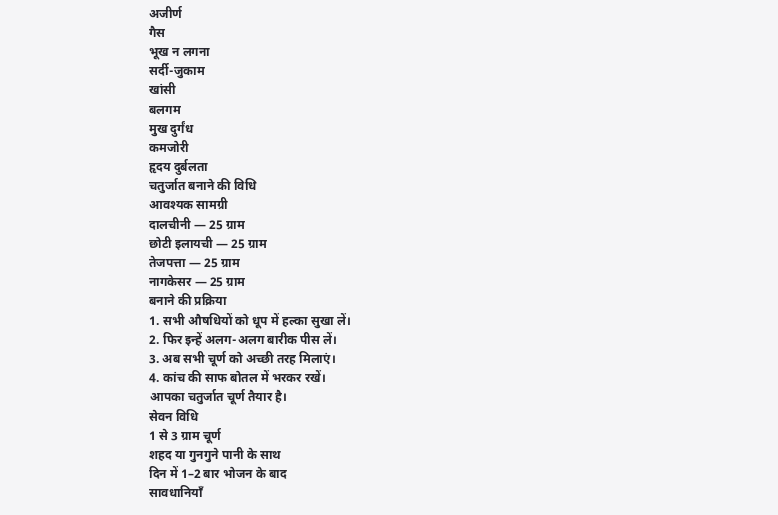अजीर्ण
गैस
भूख न लगना
सर्दी-जुकाम
खांसी
बलगम
मुख दुर्गंध
कमजोरी
हृदय दुर्बलता
चतुर्जात बनाने की विधि
आवश्यक सामग्री
दालचीनी — 25 ग्राम
छोटी इलायची — 25 ग्राम
तेजपत्ता — 25 ग्राम
नागकेसर — 25 ग्राम
बनाने की प्रक्रिया
1. सभी औषधियों को धूप में हल्का सुखा लें।
2. फिर इन्हें अलग-अलग बारीक पीस लें।
3. अब सभी चूर्ण को अच्छी तरह मिलाएं।
4. कांच की साफ बोतल में भरकर रखें।
आपका चतुर्जात चूर्ण तैयार है।
सेवन विधि
1 से 3 ग्राम चूर्ण
शहद या गुनगुने पानी के साथ
दिन में 1–2 बार भोजन के बाद
सावधानियाँ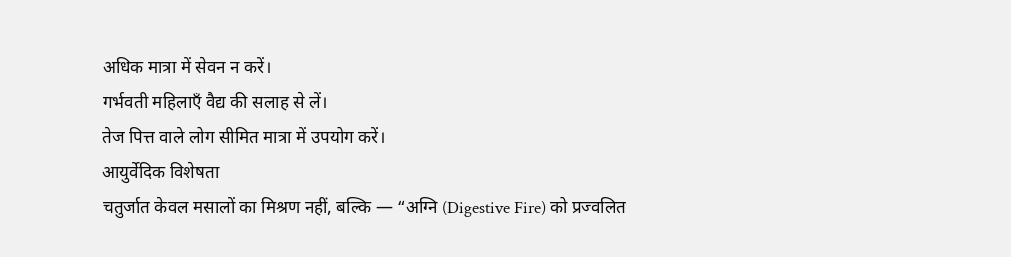अधिक मात्रा में सेवन न करें।
गर्भवती महिलाएँ वैद्य की सलाह से लें।
तेज पित्त वाले लोग सीमित मात्रा में उपयोग करें।
आयुर्वेदिक विशेषता
चतुर्जात केवल मसालों का मिश्रण नहीं, बल्कि — “अग्नि (Digestive Fire) को प्रज्वलित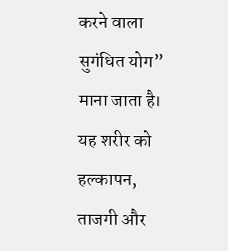करने वाला सुगंधित योग” माना जाता है।
यह शरीर को हल्कापन, ताजगी और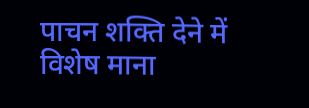पाचन शक्ति देने में विशेष माना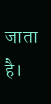जाता है।